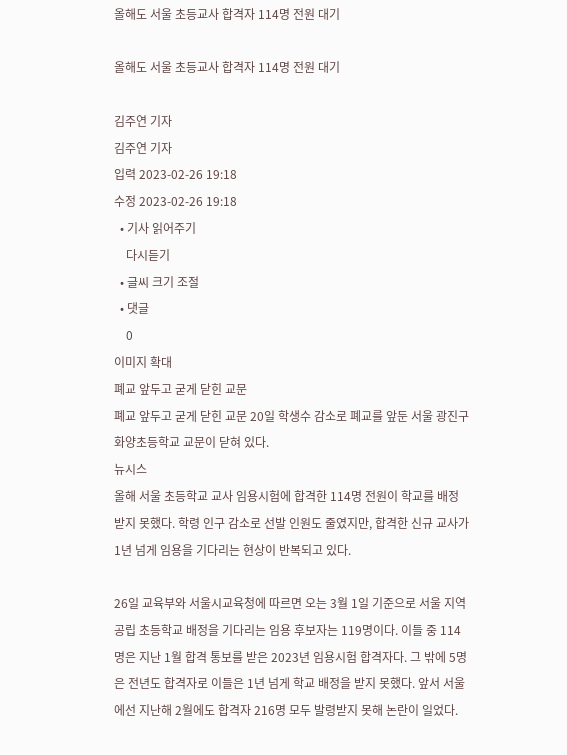올해도 서울 초등교사 합격자 114명 전원 대기

올해도 서울 초등교사 합격자 114명 전원 대기

김주연 기자
김주연 기자
입력 2023-02-26 19:18
수정 2023-02-26 19:18
  • 기사 읽어주기
    다시듣기
  • 글씨 크기 조절
  • 댓글
    0
이미지 확대
폐교 앞두고 굳게 닫힌 교문
폐교 앞두고 굳게 닫힌 교문 20일 학생수 감소로 폐교를 앞둔 서울 광진구 화양초등학교 교문이 닫혀 있다.
뉴시스
올해 서울 초등학교 교사 임용시험에 합격한 114명 전원이 학교를 배정받지 못했다. 학령 인구 감소로 선발 인원도 줄였지만, 합격한 신규 교사가 1년 넘게 임용을 기다리는 현상이 반복되고 있다.

26일 교육부와 서울시교육청에 따르면 오는 3월 1일 기준으로 서울 지역 공립 초등학교 배정을 기다리는 임용 후보자는 119명이다. 이들 중 114명은 지난 1월 합격 통보를 받은 2023년 임용시험 합격자다. 그 밖에 5명은 전년도 합격자로 이들은 1년 넘게 학교 배정을 받지 못했다. 앞서 서울에선 지난해 2월에도 합격자 216명 모두 발령받지 못해 논란이 일었다.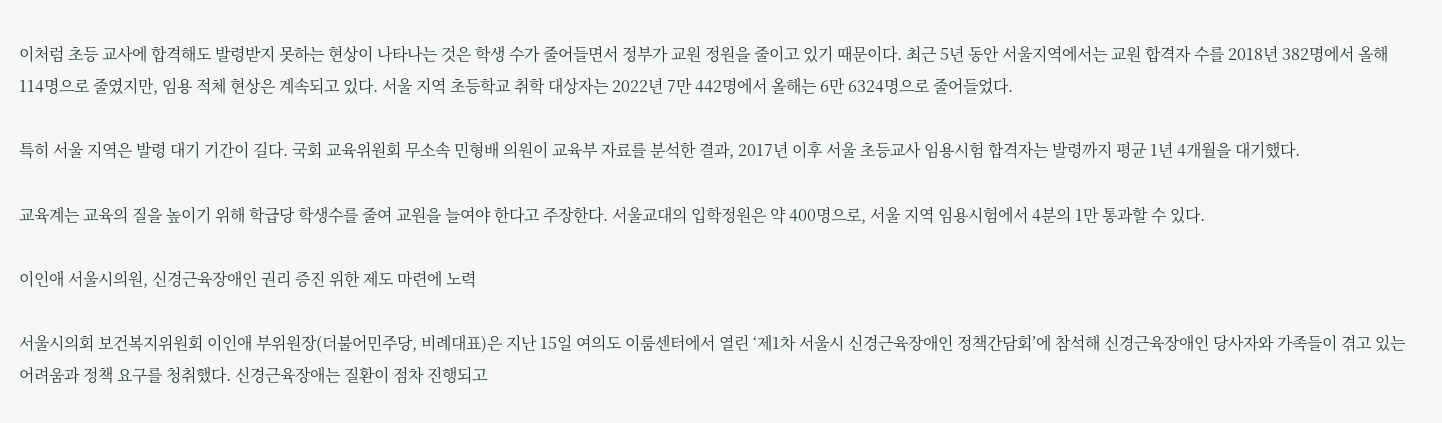이처럼 초등 교사에 합격해도 발령받지 못하는 현상이 나타나는 것은 학생 수가 줄어들면서 정부가 교원 정원을 줄이고 있기 때문이다. 최근 5년 동안 서울지역에서는 교원 합격자 수를 2018년 382명에서 올해 114명으로 줄였지만, 임용 적체 현상은 계속되고 있다. 서울 지역 초등학교 취학 대상자는 2022년 7만 442명에서 올해는 6만 6324명으로 줄어들었다.

특히 서울 지역은 발령 대기 기간이 길다. 국회 교육위원회 무소속 민형배 의원이 교육부 자료를 분석한 결과, 2017년 이후 서울 초등교사 임용시험 합격자는 발령까지 평균 1년 4개월을 대기했다.

교육계는 교육의 질을 높이기 위해 학급당 학생수를 줄여 교원을 늘여야 한다고 주장한다. 서울교대의 입학정원은 약 400명으로, 서울 지역 임용시험에서 4분의 1만 통과할 수 있다.

이인애 서울시의원, 신경근육장애인 권리 증진 위한 제도 마련에 노력

서울시의회 보건복지위원회 이인애 부위원장(더불어민주당, 비례대표)은 지난 15일 여의도 이룸센터에서 열린 ‘제1차 서울시 신경근육장애인 정책간담회’에 참석해 신경근육장애인 당사자와 가족들이 겪고 있는 어려움과 정책 요구를 청취했다. 신경근육장애는 질환이 점차 진행되고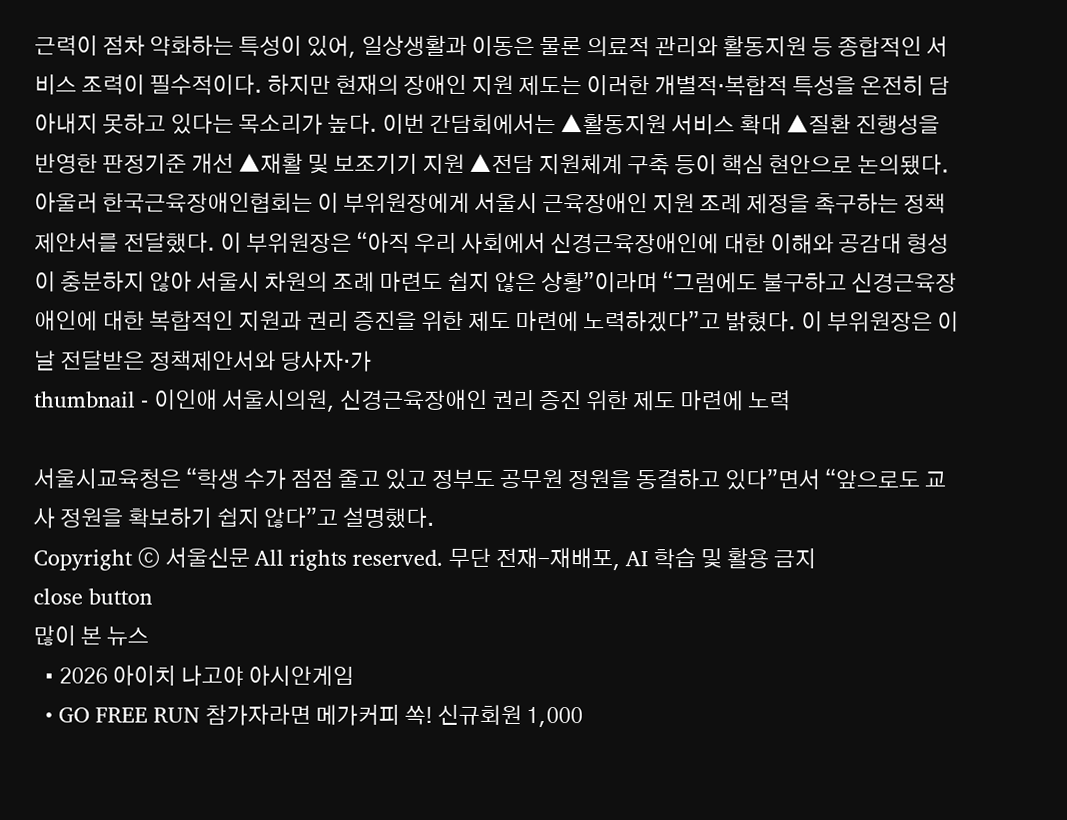근력이 점차 약화하는 특성이 있어, 일상생활과 이동은 물론 의료적 관리와 활동지원 등 종합적인 서비스 조력이 필수적이다. 하지만 현재의 장애인 지원 제도는 이러한 개별적·복합적 특성을 온전히 담아내지 못하고 있다는 목소리가 높다. 이번 간담회에서는 ▲활동지원 서비스 확대 ▲질환 진행성을 반영한 판정기준 개선 ▲재활 및 보조기기 지원 ▲전담 지원체계 구축 등이 핵심 현안으로 논의됐다. 아울러 한국근육장애인협회는 이 부위원장에게 서울시 근육장애인 지원 조례 제정을 촉구하는 정책제안서를 전달했다. 이 부위원장은 “아직 우리 사회에서 신경근육장애인에 대한 이해와 공감대 형성이 충분하지 않아 서울시 차원의 조례 마련도 쉽지 않은 상황”이라며 “그럼에도 불구하고 신경근육장애인에 대한 복합적인 지원과 권리 증진을 위한 제도 마련에 노력하겠다”고 밝혔다. 이 부위원장은 이날 전달받은 정책제안서와 당사자·가
thumbnail - 이인애 서울시의원, 신경근육장애인 권리 증진 위한 제도 마련에 노력

서울시교육청은 “학생 수가 점점 줄고 있고 정부도 공무원 정원을 동결하고 있다”면서 “앞으로도 교사 정원을 확보하기 쉽지 않다”고 설명했다.
Copyright ⓒ 서울신문 All rights reserved. 무단 전재-재배포, AI 학습 및 활용 금지
close button
많이 본 뉴스
  • 2026 아이치 나고야 아시안게임
  • GO FREE RUN 참가자라면 메가커피 쏙! 신규회원 1,000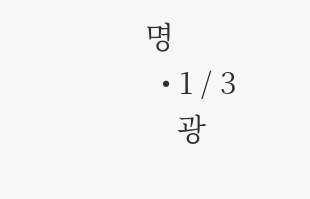명
  • 1 / 3
    광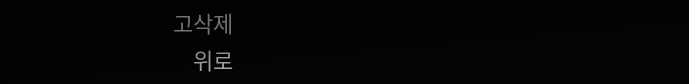고삭제
    위로